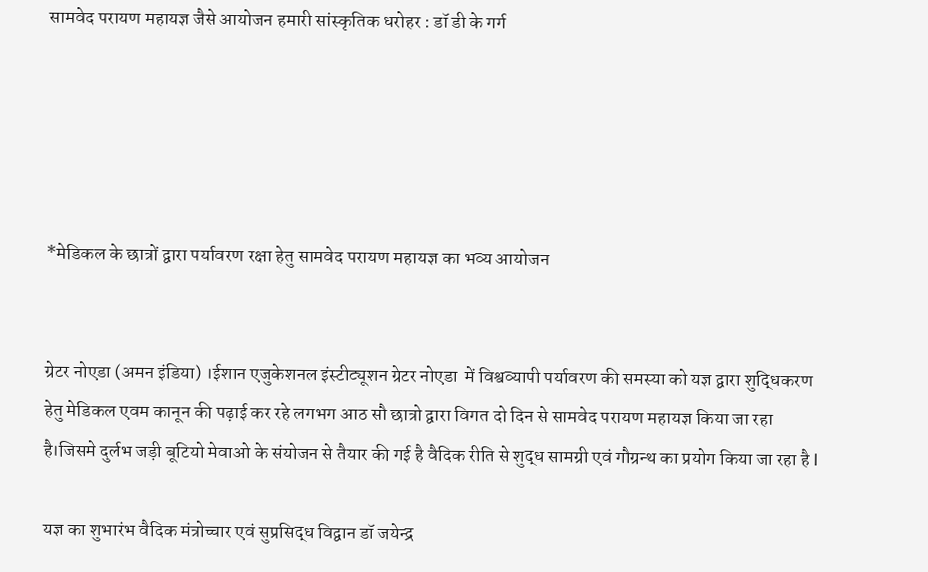सामवेद परायण महायज्ञ जैसे आयोजन हमारी सांस्कृतिक धरोहर : डॉ डी के गर्ग





*मेडिकल के छात्रों द्वारा पर्यावरण रक्षा हेतु सामवेद परायण महायज्ञ का भव्य आयोजन


ग्रेटर नोएडा (अमन इंडिया) ।ईशान एजुकेशनल इंस्टीट्यूशन ग्रेटर नोएडा  में विश्वव्यापी पर्यावरण की समस्या को यज्ञ द्वारा शुद्धिकरण हेतु मेडिकल एवम कानून की पढ़ाई कर रहे लगभग आठ सौ छात्रो द्वारा विगत दो दिन से सामवेद परायण महायज्ञ किया जा रहा है।जिसमे दुर्लभ जड़ी बूटियो मेवाओ के संयोजन से तैयार की गई है वैदिक रीति से शुद्ध सामग्री एवं गौग्रन्थ का प्रयोग किया जा रहा है l

यज्ञ का शुभारंभ वैदिक मंत्रोच्चार एवं सुप्रसिद्ध विद्वान डॉ जयेन्द्र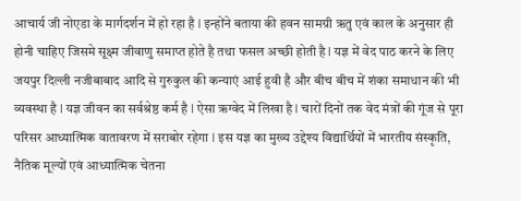आचार्य जी नोएडा के मार्गदर्शन में हो रहा है l इन्होंने बताया की हवन सामग्री ऋतु एवं काल के अनुसार ही होनी चाहिए जिसमे सूक्ष्म जीवाणु समाप्त होते है तथा फसल अच्छी होती है l यज्ञ में वेद पाठ करने के लिए जयपुर दिल्ली नजीबाबाद आदि से गुरुकुल की कन्याएं आई हुवी है और बीच बीच में शंका समाधान की भी व्यवस्था है l यज्ञ जीवन का सर्वश्रेष्ठ कर्म है l ऐसा ऋग्वेद में लिखा है l चारों दिनों तक वेद मंत्रों की गूंज से पूरा परिसर आध्यात्मिक वातावरण में सराबोर रहेगा l इस यज्ञ का मुख्य उद्देश्य विद्यार्थियों में भारतीय संस्कृति, नैतिक मूल्यों एवं आध्यात्मिक चेतना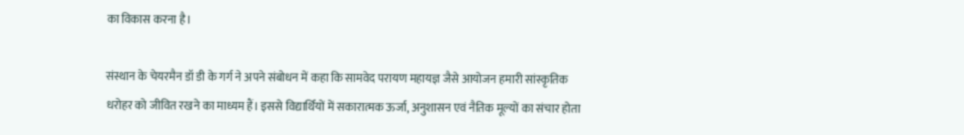का विकास करना है।

संस्थान के चेयरमैन डॉ डी के गर्ग ने अपने संबोधन में कहा कि सामवेद परायण महायज्ञ जैसे आयोजन हमारी सांस्कृतिक धरोहर को जीवित रखने का माध्यम हैं। इससे विद्यार्थियों में सकारात्मक ऊर्जा, अनुशासन एवं नैतिक मूल्यों का संचार होता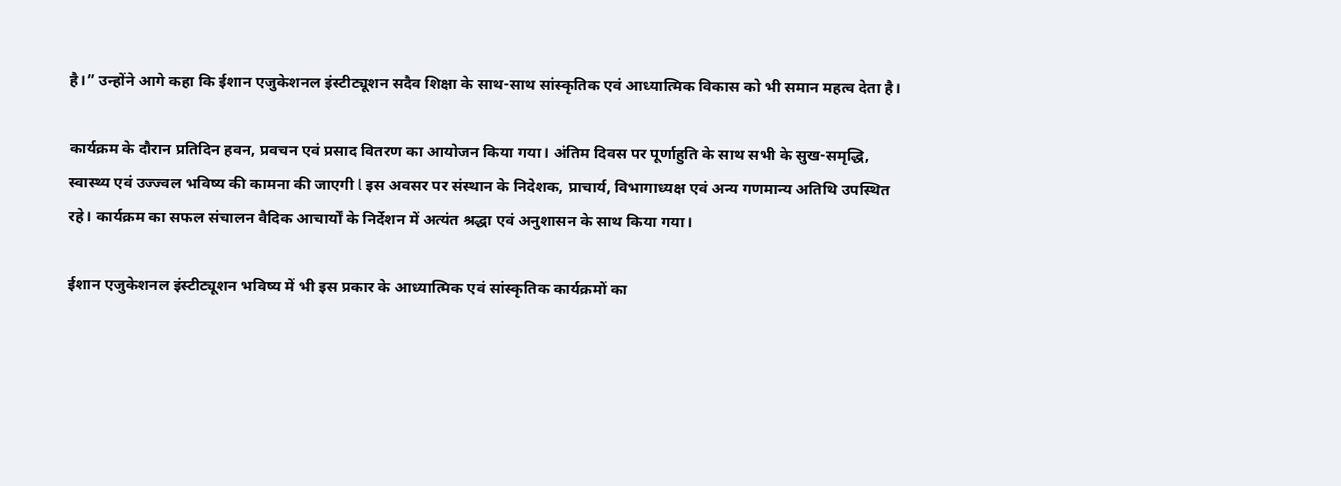है।” उन्होंने आगे कहा कि ईशान एजुकेशनल इंस्टीट्यूशन सदैव शिक्षा के साथ-साथ सांस्कृतिक एवं आध्यात्मिक विकास को भी समान महत्व देता है।

कार्यक्रम के दौरान प्रतिदिन हवन, प्रवचन एवं प्रसाद वितरण का आयोजन किया गया। अंतिम दिवस पर पूर्णाहुति के साथ सभी के सुख-समृद्धि, स्वास्थ्य एवं उज्ज्वल भविष्य की कामना की जाएगी l इस अवसर पर संस्थान के निदेशक, प्राचार्य, विभागाध्यक्ष एवं अन्य गणमान्य अतिथि उपस्थित रहे। कार्यक्रम का सफल संचालन वैदिक आचार्यों के निर्देशन में अत्यंत श्रद्धा एवं अनुशासन के साथ किया गया।

ईशान एजुकेशनल इंस्टीट्यूशन भविष्य में भी इस प्रकार के आध्यात्मिक एवं सांस्कृतिक कार्यक्रमों का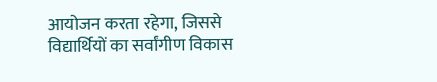आयोजन करता रहेगा, जिससे विद्यार्थियों का सर्वांगीण विकास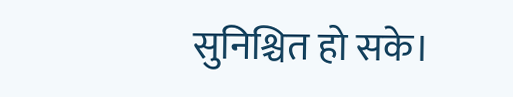सुनिश्चित हो सके।